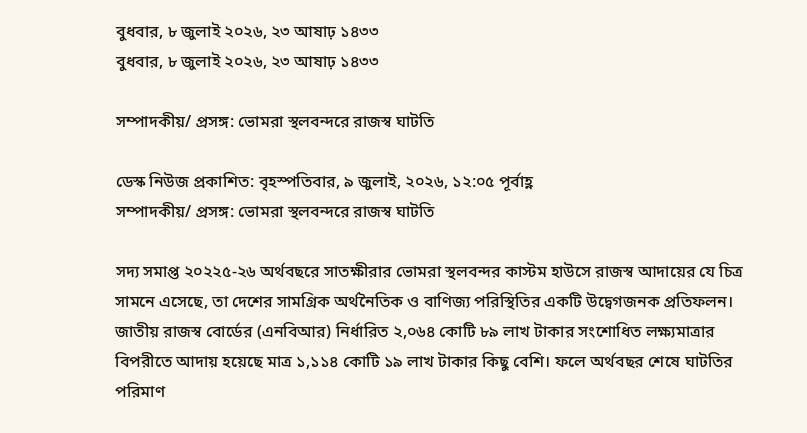বুধবার, ৮ জুলাই ২০২৬, ২৩ আষাঢ় ১৪৩৩
বুধবার, ৮ জুলাই ২০২৬, ২৩ আষাঢ় ১৪৩৩

সম্পাদকীয়/ প্রসঙ্গ: ভোমরা স্থলবন্দরে রাজস্ব ঘাটতি

ডেস্ক নিউজ প্রকাশিত: বৃহস্পতিবার, ৯ জুলাই, ২০২৬, ১২:০৫ পূর্বাহ্ণ
সম্পাদকীয়/ প্রসঙ্গ: ভোমরা স্থলবন্দরে রাজস্ব ঘাটতি

সদ্য সমাপ্ত ২০২২৫-২৬ অর্থবছরে সাতক্ষীরার ভোমরা স্থলবন্দর কাস্টম হাউসে রাজস্ব আদায়ের যে চিত্র সামনে এসেছে, তা দেশের সামগ্রিক অর্থনৈতিক ও বাণিজ্য পরিস্থিতির একটি উদ্বেগজনক প্রতিফলন। জাতীয় রাজস্ব বোর্ডের (এনবিআর) নির্ধারিত ২,০৬৪ কোটি ৮৯ লাখ টাকার সংশোধিত লক্ষ্যমাত্রার বিপরীতে আদায় হয়েছে মাত্র ১,১১৪ কোটি ১৯ লাখ টাকার কিছু বেশি। ফলে অর্থবছর শেষে ঘাটতির পরিমাণ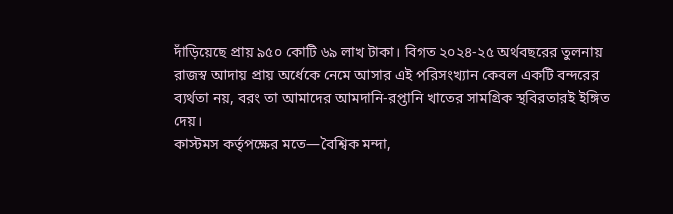দাঁড়িয়েছে প্রায় ৯৫০ কোটি ৬৯ লাখ টাকা। বিগত ২০২৪-২৫ অর্থবছরের তুলনায় রাজস্ব আদায় প্রায় অর্ধেকে নেমে আসার এই পরিসংখ্যান কেবল একটি বন্দরের ব্যর্থতা নয়, বরং তা আমাদের আমদানি-রপ্তানি খাতের সামগ্রিক স্থবিরতারই ইঙ্গিত দেয়।
কাস্টমস কর্তৃপক্ষের মতে—বৈশ্বিক মন্দা,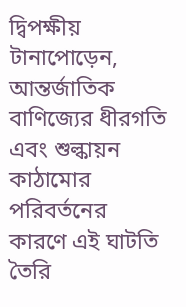দ্বিপক্ষীয় টানাপোড়েন, আন্তর্জাতিক বাণিজ্যের ধীরগতি এবং শুল্কায়ন কাঠামোর পরিবর্তনের কারণে এই ঘাটতি তৈরি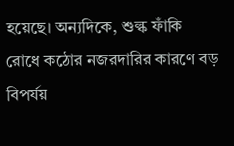হয়েছে। অন্যদিকে, শুল্ক ফাঁকি রোধে কঠোর নজরদারির কারণে বড় বিপর্যয়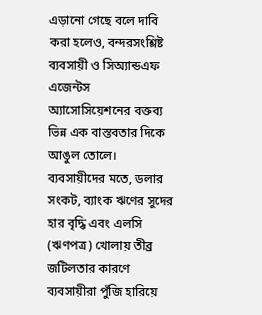এড়ানো গেছে বলে দাবি করা হলেও, বন্দরসংশ্লিষ্ট ব্যবসায়ী ও সিঅ্যান্ডএফ এজেন্টস অ্যাসোসিয়েশনের বক্তব্য ভিন্ন এক বাস্তবতার দিকে আঙুল তোলে। ব্যবসায়ীদের মতে, ডলার সংকট, ব্যাংক ঋণের সুদের হার বৃদ্ধি এবং এলসি (ঋণপত্র) খোলায় তীব্র জটিলতার কারণে ব্যবসায়ীরা পুঁজি হারিয়ে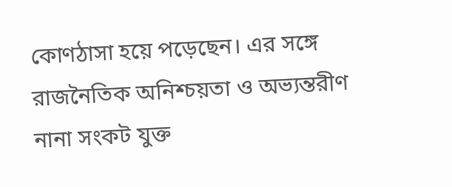কোণঠাসা হয়ে পড়েছেন। এর সঙ্গে রাজনৈতিক অনিশ্চয়তা ও অভ্যন্তরীণ নানা সংকট যুক্ত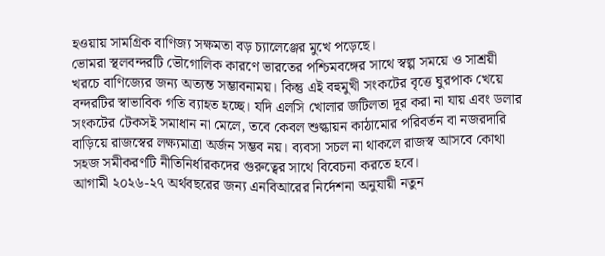হওয়ায় সামগ্রিক বাণিজ্য সক্ষমতা বড় চ্যালেঞ্জের মুখে পড়েছে।
ভোমরা স্থলবন্দরটি ভৌগোলিক কারণে ভারতের পশ্চিমবঙ্গের সাথে স্বল্প সময়ে ও সাশ্রয়ী খরচে বাণিজ্যের জন্য অত্যন্ত সম্ভাবনাময়। কিন্তু এই বহুমুখী সংকটের বৃত্তে ঘুরপাক খেয়ে বন্দরটির স্বাভাবিক গতি ব্যাহত হচ্ছে। যদি এলসি খোলার জটিলতা দূর করা না যায় এবং ডলার সংকটের টেকসই সমাধান না মেলে, তবে কেবল শুল্কায়ন কাঠামোর পরিবর্তন বা নজরদারি বাড়িয়ে রাজস্বের লক্ষ্যমাত্রা অর্জন সম্ভব নয়। ব্যবসা সচল না থাকলে রাজস্ব আসবে কোথা সহজ সমীকরণটি নীতিনির্ধারকদের গুরুত্বের সাথে বিবেচনা করতে হবে।
আগামী ২০২৬-২৭ অর্থবছরের জন্য এনবিআরের নির্দেশনা অনুযায়ী নতুন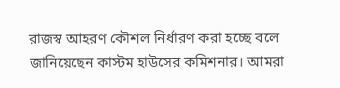রাজস্ব আহরণ কৌশল নির্ধারণ করা হচ্ছে বলে জানিয়েছেন কাস্টম হাউসের কমিশনার। আমরা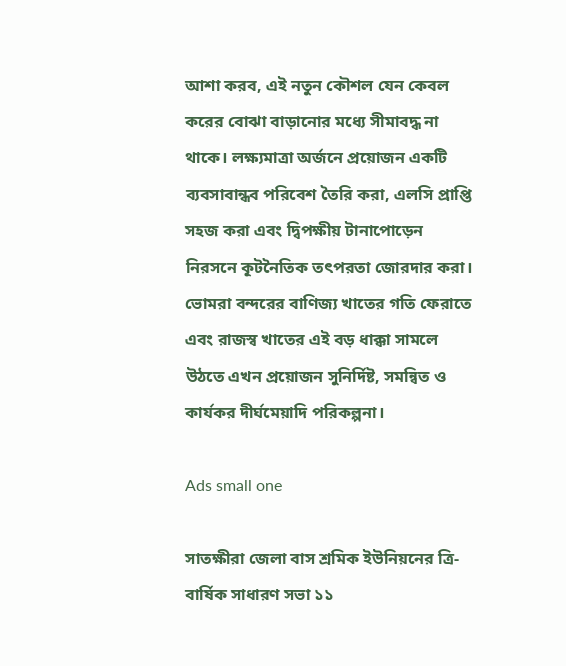আশা করব, এই নতুন কৌশল যেন কেবল করের বোঝা বাড়ানোর মধ্যে সীমাবদ্ধ না থাকে। লক্ষ্যমাত্রা অর্জনে প্রয়োজন একটি ব্যবসাবান্ধব পরিবেশ তৈরি করা, এলসি প্রাপ্তি সহজ করা এবং দ্বিপক্ষীয় টানাপোড়েন নিরসনে কূটনৈতিক তৎপরতা জোরদার করা। ভোমরা বন্দরের বাণিজ্য খাতের গতি ফেরাতে এবং রাজস্ব খাতের এই বড় ধাক্কা সামলে উঠতে এখন প্রয়োজন সুনির্দিষ্ট, সমন্বিত ও কার্যকর দীর্ঘমেয়াদি পরিকল্পনা।

Ads small one

সাতক্ষীরা জেলা বাস শ্রমিক ইউনিয়নের ত্রি-বার্ষিক সাধারণ সভা ১১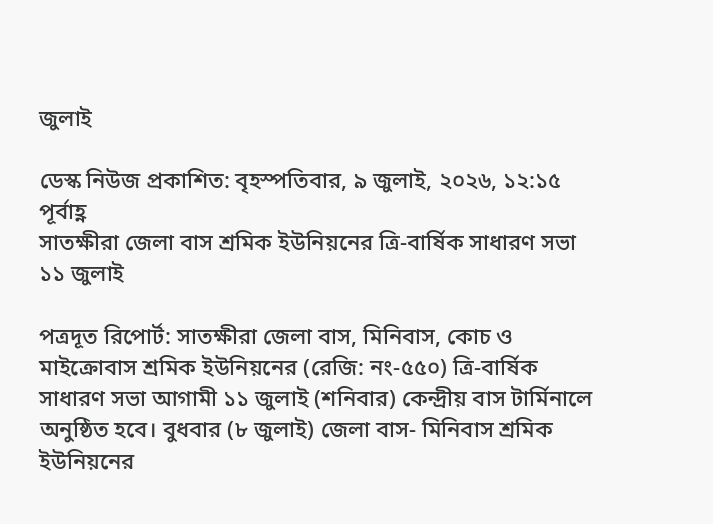জুলাই

ডেস্ক নিউজ প্রকাশিত: বৃহস্পতিবার, ৯ জুলাই, ২০২৬, ১২:১৫ পূর্বাহ্ণ
সাতক্ষীরা জেলা বাস শ্রমিক ইউনিয়নের ত্রি-বার্ষিক সাধারণ সভা ১১ জুলাই

পত্রদূত রিপোর্ট: সাতক্ষীরা জেলা বাস, মিনিবাস, কোচ ও মাইক্রোবাস শ্রমিক ইউনিয়নের (রেজি: নং-৫৫০) ত্রি-বার্ষিক সাধারণ সভা আগামী ১১ জুলাই (শনিবার) কেন্দ্রীয় বাস টার্মিনালে অনুষ্ঠিত হবে। বুধবার (৮ জুলাই) জেলা বাস- মিনিবাস শ্রমিক ইউনিয়নের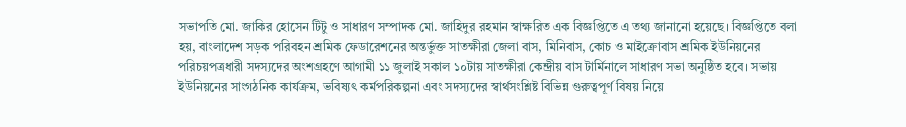সভাপতি মো. জাকির হোসেন টিটু ও সাধারণ সম্পাদক মো. জাহিদুর রহমান স্বাক্ষরিত এক বিজ্ঞপ্তিতে এ তথ্য জানানো হয়েছে। বিজ্ঞপ্তিতে বলা হয়, বাংলাদেশ সড়ক পরিবহন শ্রমিক ফেডারেশনের অন্তর্ভুক্ত সাতক্ষীরা জেলা বাস, মিনিবাস, কোচ ও মাইক্রোবাস শ্রমিক ইউনিয়নের পরিচয়পত্রধারী সদস্যদের অংশগ্রহণে আগামী ১১ জুলাই সকাল ১০টায় সাতক্ষীরা কেন্দ্রীয় বাস টার্মিনালে সাধারণ সভা অনুষ্ঠিত হবে। সভায় ইউনিয়নের সাংগঠনিক কার্যক্রম, ভবিষ্যৎ কর্মপরিকল্পনা এবং সদস্যদের স্বার্থসংশ্লিষ্ট বিভিন্ন গুরুত্বপূর্ণ বিষয় নিয়ে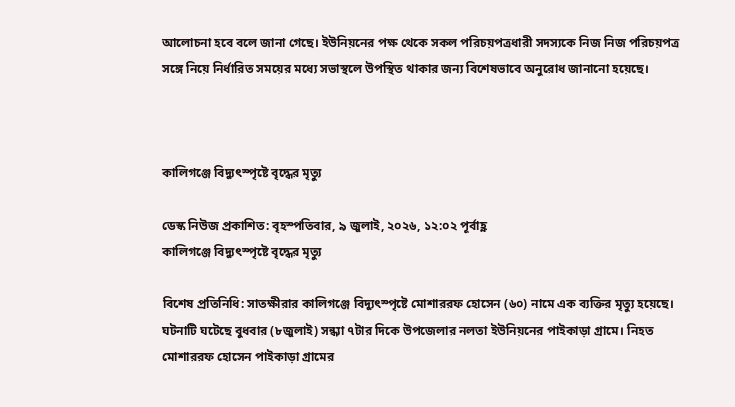আলোচনা হবে বলে জানা গেছে। ইউনিয়নের পক্ষ থেকে সকল পরিচয়পত্রধারী সদস্যকে নিজ নিজ পরিচয়পত্র সঙ্গে নিয়ে নির্ধারিত সময়ের মধ্যে সভাস্থলে উপস্থিত থাকার জন্য বিশেষভাবে অনুরোধ জানানো হয়েছে।



কালিগঞ্জে বিদ্যুৎস্পৃষ্টে বৃদ্ধের মৃত্যু

ডেস্ক নিউজ প্রকাশিত: বৃহস্পতিবার, ৯ জুলাই, ২০২৬, ১২:০২ পূর্বাহ্ণ
কালিগঞ্জে বিদ্যুৎস্পৃষ্টে বৃদ্ধের মৃত্যু

বিশেষ প্রতিনিধি: সাতক্ষীরার কালিগঞ্জে বিদ্যুৎস্পৃষ্টে মোশাররফ হোসেন (৬০) নামে এক ব্যক্তির মৃত্যু হয়েছে। ঘটনাটি ঘটেছে বুধবার (৮জুলাই) সন্ধ্যা ৭টার দিকে উপজেলার নলতা ইউনিয়নের পাইকাড়া গ্রামে। নিহত মোশাররফ হোসেন পাইকাড়া গ্রামের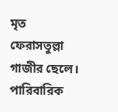মৃত ফেরাসতুল্লা গাজীর ছেলে।
পারিবারিক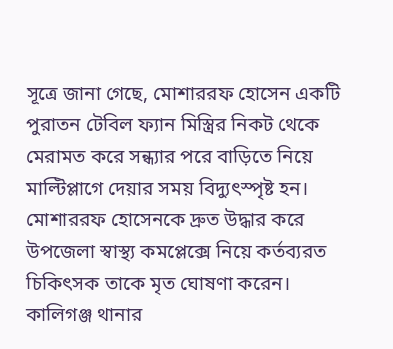সূত্রে জানা গেছে, মোশাররফ হোসেন একটি পুরাতন টেবিল ফ্যান মিস্ত্রির নিকট থেকে মেরামত করে সন্ধ্যার পরে বাড়িতে নিয়ে মাল্টিপ্লাগে দেয়ার সময় বিদ্যুৎস্পৃষ্ট হন। মোশাররফ হোসেনকে দ্রুত উদ্ধার করে উপজেলা স্বাস্থ্য কমপ্লেক্সে নিয়ে কর্তব্যরত চিকিৎসক তাকে মৃত ঘোষণা করেন।
কালিগঞ্জ থানার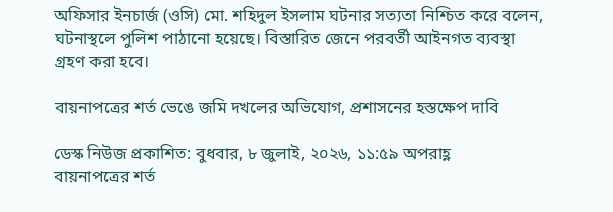অফিসার ইনচার্জ (ওসি) মো. শহিদুল ইসলাম ঘটনার সত্যতা নিশ্চিত করে বলেন, ঘটনাস্থলে পুলিশ পাঠানো হয়েছে। বিস্তারিত জেনে পরবর্তী আইনগত ব্যবস্থা গ্রহণ করা হবে।

বায়নাপত্রের শর্ত ভেঙে জমি দখলের অভিযোগ, প্রশাসনের হস্তক্ষেপ দাবি

ডেস্ক নিউজ প্রকাশিত: বুধবার, ৮ জুলাই, ২০২৬, ১১:৫৯ অপরাহ্ণ
বায়নাপত্রের শর্ত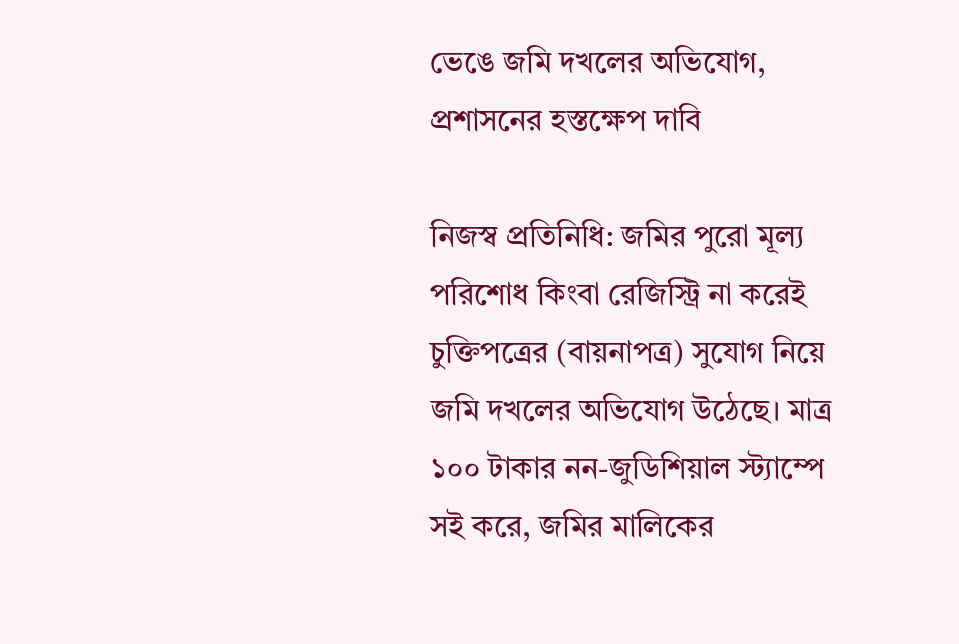ভেঙে জমি দখলের অভিযোগ, প্রশাসনের হস্তক্ষেপ দাবি

নিজস্ব প্রতিনিধি: জমির পুরো মূল্য পরিশোধ কিংবা রেজিস্ট্রি না করেই চুক্তিপত্রের (বায়নাপত্র) সুযোগ নিয়ে জমি দখলের অভিযোগ উঠেছে। মাত্র ১০০ টাকার নন-জুডিশিয়াল স্ট্যাম্পে সই করে, জমির মালিকের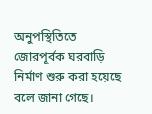অনুপস্থিতিতে জোরপূর্বক ঘরবাড়ি নির্মাণ শুরু করা হয়েছে বলে জানা গেছে।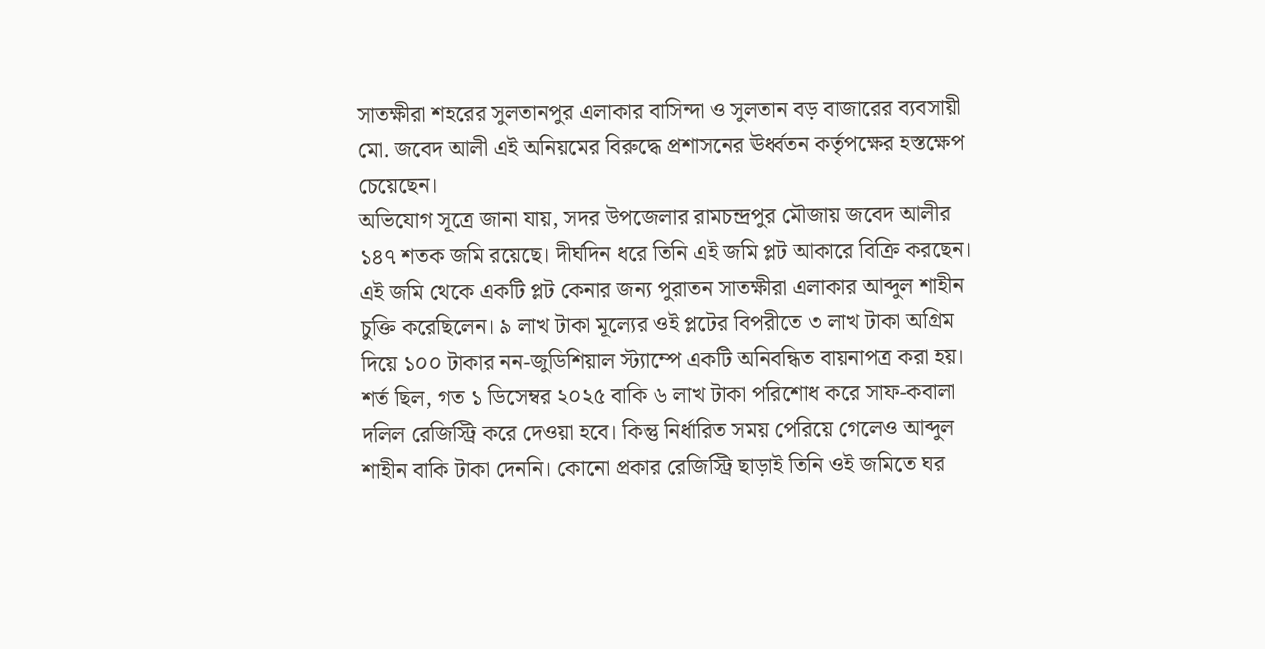সাতক্ষীরা শহরের সুলতানপুর এলাকার বাসিন্দা ও সুলতান বড় বাজারের ব্যবসায়ী মো. জবেদ আলী এই অনিয়মের বিরুদ্ধে প্রশাসনের ঊর্ধ্বতন কর্তৃপক্ষের হস্তক্ষেপ চেয়েছেন।
অভিযোগ সূত্রে জানা যায়, সদর উপজেলার রামচন্দ্রপুর মৌজায় জবেদ আলীর ১৪৭ শতক জমি রয়েছে। দীর্ঘদিন ধরে তিনি এই জমি প্লট আকারে বিক্রি করছেন। এই জমি থেকে একটি প্লট কেনার জন্য পুরাতন সাতক্ষীরা এলাকার আব্দুল শাহীন চুক্তি করেছিলেন। ৯ লাখ টাকা মূল্যের ওই প্লটের বিপরীতে ৩ লাখ টাকা অগ্রিম দিয়ে ১০০ টাকার নন-জুডিশিয়াল স্ট্যাম্পে একটি অনিবন্ধিত বায়নাপত্র করা হয়। শর্ত ছিল, গত ১ ডিসেম্বর ২০২৫ বাকি ৬ লাখ টাকা পরিশোধ করে সাফ-কবালা দলিল রেজিস্ট্রি করে দেওয়া হবে। কিন্তু নির্ধারিত সময় পেরিয়ে গেলেও আব্দুল শাহীন বাকি টাকা দেননি। কোনো প্রকার রেজিস্ট্রি ছাড়াই তিনি ওই জমিতে ঘর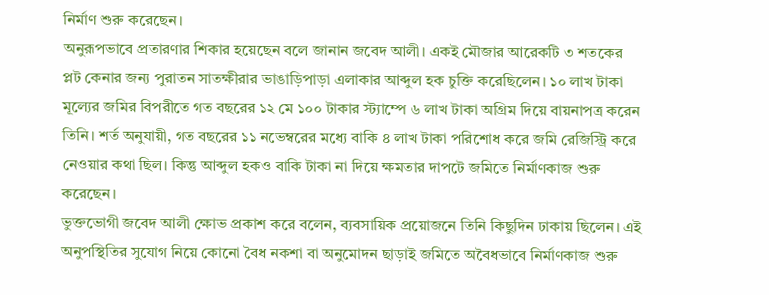নির্মাণ শুরু করেছেন।
অনুরূপভাবে প্রতারণার শিকার হয়েছেন বলে জানান জবেদ আলী। একই মৌজার আরেকটি ৩ শতকের প্লট কেনার জন্য পুরাতন সাতক্ষীরার ভাঙাড়িপাড়া এলাকার আব্দুল হক চুক্তি করেছিলেন। ১০ লাখ টাকা মূল্যের জমির বিপরীতে গত বছরের ১২ মে ১০০ টাকার স্ট্যাম্পে ৬ লাখ টাকা অগ্রিম দিয়ে বায়নাপত্র করেন তিনি। শর্ত অনুযায়ী, গত বছরের ১১ নভেম্বরের মধ্যে বাকি ৪ লাখ টাকা পরিশোধ করে জমি রেজিস্ট্রি করে নেওয়ার কথা ছিল। কিন্তু আব্দুল হকও বাকি টাকা না দিয়ে ক্ষমতার দাপটে জমিতে নির্মাণকাজ শুরু করেছেন।
ভুক্তভোগী জবেদ আলী ক্ষোভ প্রকাশ করে বলেন, ব্যবসায়িক প্রয়োজনে তিনি কিছুদিন ঢাকায় ছিলেন। এই অনুপস্থিতির সুযোগ নিয়ে কোনো বৈধ নকশা বা অনুমোদন ছাড়াই জমিতে অবৈধভাবে নির্মাণকাজ শুরু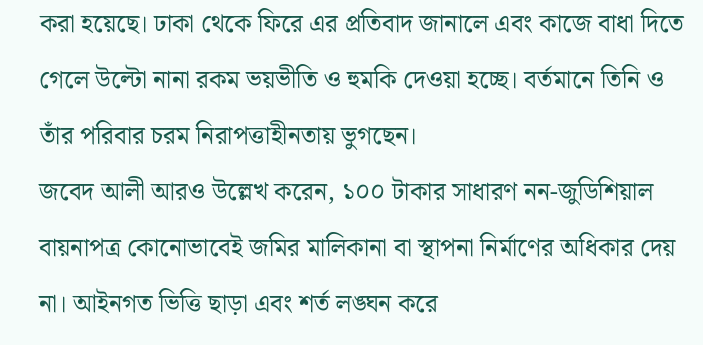করা হয়েছে। ঢাকা থেকে ফিরে এর প্রতিবাদ জানালে এবং কাজে বাধা দিতে গেলে উল্টো নানা রকম ভয়ভীতি ও হুমকি দেওয়া হচ্ছে। বর্তমানে তিনি ও তাঁর পরিবার চরম নিরাপত্তাহীনতায় ভুগছেন।
জবেদ আলী আরও উল্লেখ করেন, ১০০ টাকার সাধারণ নন-জুডিশিয়াল বায়নাপত্র কোনোভাবেই জমির মালিকানা বা স্থাপনা নির্মাণের অধিকার দেয় না। আইনগত ভিত্তি ছাড়া এবং শর্ত লঙ্ঘন করে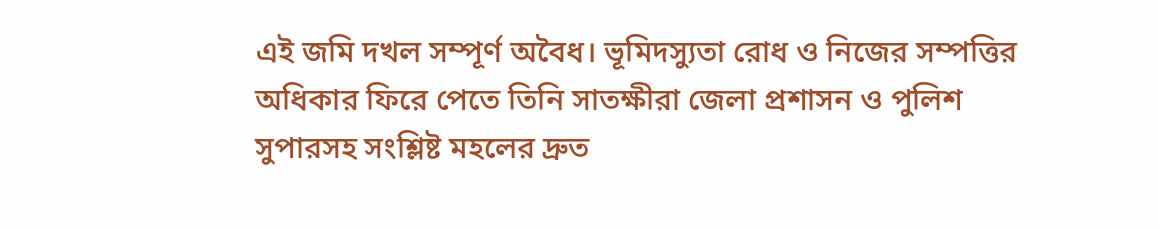এই জমি দখল সম্পূর্ণ অবৈধ। ভূমিদস্যুতা রোধ ও নিজের সম্পত্তির অধিকার ফিরে পেতে তিনি সাতক্ষীরা জেলা প্রশাসন ও পুলিশ সুপারসহ সংশ্লিষ্ট মহলের দ্রুত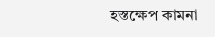হস্তক্ষেপ কামনা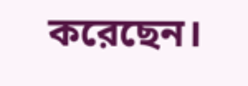করেছেন।